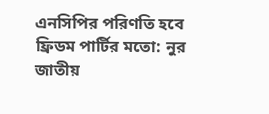এনসিপির পরিণতি হবে ফ্রিডম পার্টির মতো: নুর
জাতীয়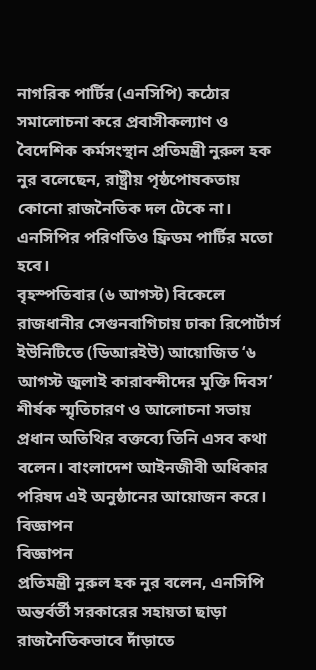নাগরিক পার্টির (এনসিপি) কঠোর সমালোচনা করে প্রবাসীকল্যাণ ও বৈদেশিক কর্মসংস্থান প্রতিমন্ত্রী নুরুল হক নুর বলেছেন, রাষ্ট্রীয় পৃষ্ঠপোষকতায় কোনো রাজনৈতিক দল টেকে না। এনসিপির পরিণতিও ফ্রিডম পার্টির মতো হবে।
বৃহস্পতিবার (৬ আগস্ট) বিকেলে রাজধানীর সেগুনবাগিচায় ঢাকা রিপোর্টার্স ইউনিটিতে (ডিআরইউ) আয়োজিত ‘৬ আগস্ট জুলাই কারাবন্দীদের মুক্তি দিবস’ শীর্ষক স্মৃতিচারণ ও আলোচনা সভায় প্রধান অতিথির বক্তব্যে তিনি এসব কথা বলেন। বাংলাদেশ আইনজীবী অধিকার পরিষদ এই অনুষ্ঠানের আয়োজন করে।
বিজ্ঞাপন
বিজ্ঞাপন
প্রতিমন্ত্রী নুরুল হক নুর বলেন, এনসিপি অন্তর্বর্তী সরকারের সহায়তা ছাড়া রাজনৈতিকভাবে দাঁড়াতে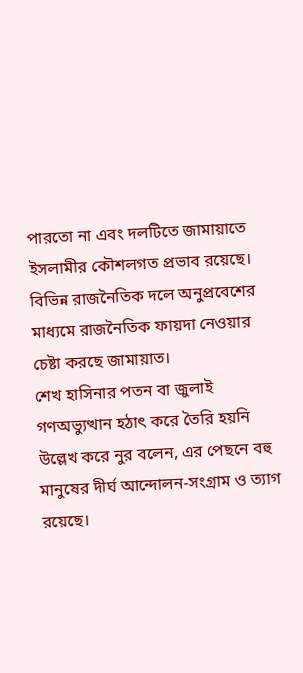পারতো না এবং দলটিতে জামায়াতে ইসলামীর কৌশলগত প্রভাব রয়েছে। বিভিন্ন রাজনৈতিক দলে অনুপ্রবেশের মাধ্যমে রাজনৈতিক ফায়দা নেওয়ার চেষ্টা করছে জামায়াত।
শেখ হাসিনার পতন বা জুলাই গণঅভ্যুত্থান হঠাৎ করে তৈরি হয়নি উল্লেখ করে নুর বলেন, এর পেছনে বহু মানুষের দীর্ঘ আন্দোলন-সংগ্রাম ও ত্যাগ রয়েছে।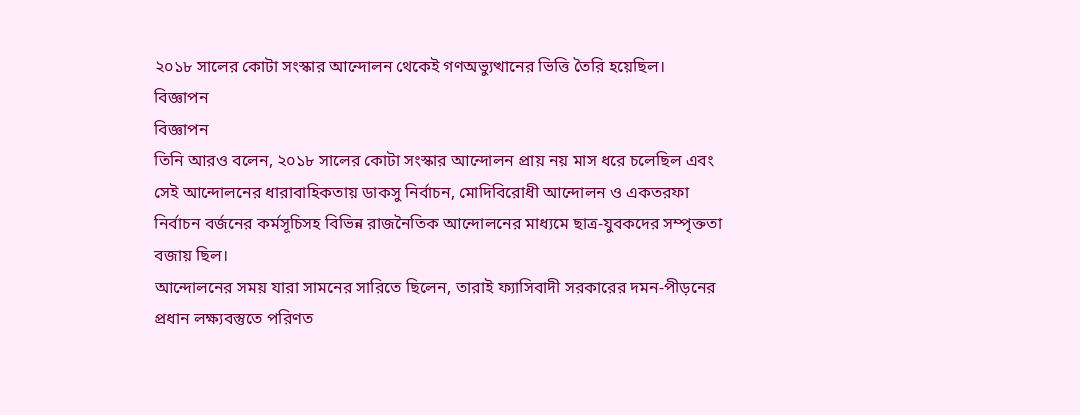২০১৮ সালের কোটা সংস্কার আন্দোলন থেকেই গণঅভ্যুত্থানের ভিত্তি তৈরি হয়েছিল।
বিজ্ঞাপন
বিজ্ঞাপন
তিনি আরও বলেন, ২০১৮ সালের কোটা সংস্কার আন্দোলন প্রায় নয় মাস ধরে চলেছিল এবং সেই আন্দোলনের ধারাবাহিকতায় ডাকসু নির্বাচন, মোদিবিরোধী আন্দোলন ও একতরফা নির্বাচন বর্জনের কর্মসূচিসহ বিভিন্ন রাজনৈতিক আন্দোলনের মাধ্যমে ছাত্র-যুবকদের সম্পৃক্ততা বজায় ছিল।
আন্দোলনের সময় যারা সামনের সারিতে ছিলেন, তারাই ফ্যাসিবাদী সরকারের দমন-পীড়নের প্রধান লক্ষ্যবস্তুতে পরিণত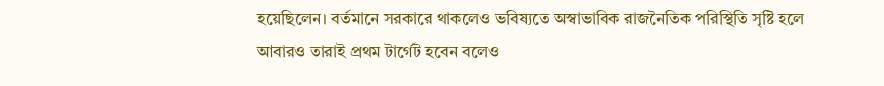হয়েছিলেন। বর্তমানে সরকারে থাকলেও ভবিষ্যতে অস্বাভাবিক রাজনৈতিক পরিস্থিতি সৃষ্টি হলে আবারও তারাই প্রথম টার্গেট হবেন বলেও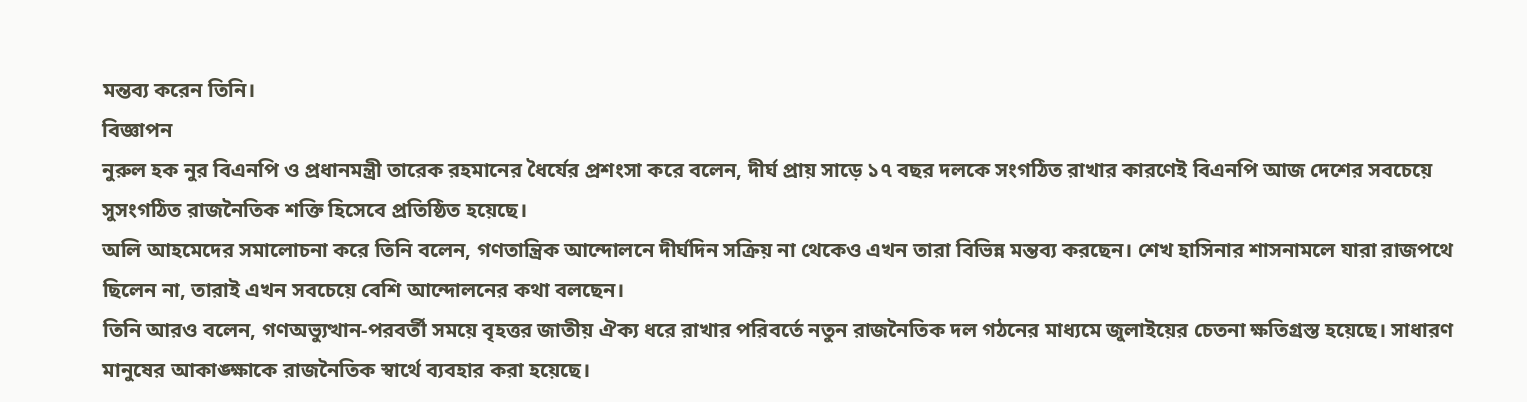মন্তব্য করেন তিনি।
বিজ্ঞাপন
নুরুল হক নুর বিএনপি ও প্রধানমন্ত্রী তারেক রহমানের ধৈর্যের প্রশংসা করে বলেন, দীর্ঘ প্রায় সাড়ে ১৭ বছর দলকে সংগঠিত রাখার কারণেই বিএনপি আজ দেশের সবচেয়ে সুসংগঠিত রাজনৈতিক শক্তি হিসেবে প্রতিষ্ঠিত হয়েছে।
অলি আহমেদের সমালোচনা করে তিনি বলেন, গণতান্ত্রিক আন্দোলনে দীর্ঘদিন সক্রিয় না থেকেও এখন তারা বিভিন্ন মন্তব্য করছেন। শেখ হাসিনার শাসনামলে যারা রাজপথে ছিলেন না, তারাই এখন সবচেয়ে বেশি আন্দোলনের কথা বলছেন।
তিনি আরও বলেন, গণঅভ্যুত্থান-পরবর্তী সময়ে বৃহত্তর জাতীয় ঐক্য ধরে রাখার পরিবর্তে নতুন রাজনৈতিক দল গঠনের মাধ্যমে জুলাইয়ের চেতনা ক্ষতিগ্রস্ত হয়েছে। সাধারণ মানুষের আকাঙ্ক্ষাকে রাজনৈতিক স্বার্থে ব্যবহার করা হয়েছে।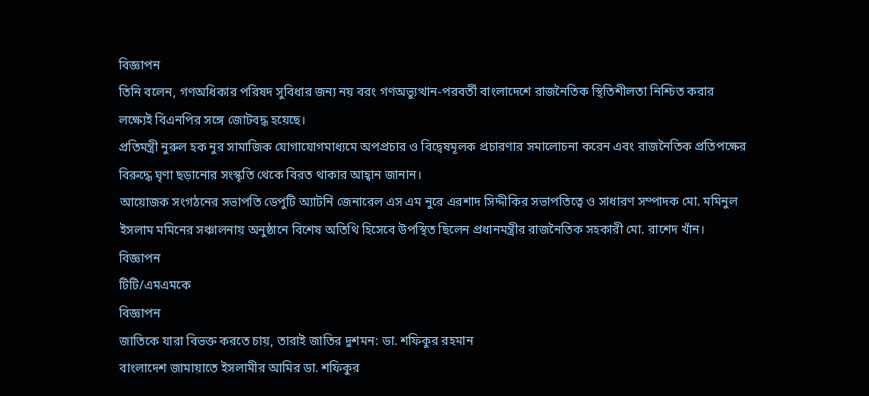বিজ্ঞাপন
তিনি বলেন, গণঅধিকার পরিষদ সুবিধার জন্য নয় বরং গণঅভ্যুত্থান-পরবর্তী বাংলাদেশে রাজনৈতিক স্থিতিশীলতা নিশ্চিত করার লক্ষ্যেই বিএনপির সঙ্গে জোটবদ্ধ হয়েছে।
প্রতিমন্ত্রী নুরুল হক নুর সামাজিক যোগাযোগমাধ্যমে অপপ্রচার ও বিদ্বেষমূলক প্রচারণার সমালোচনা করেন এবং রাজনৈতিক প্রতিপক্ষের বিরুদ্ধে ঘৃণা ছড়ানোর সংস্কৃতি থেকে বিরত থাকার আহ্বান জানান।
আয়োজক সংগঠনের সভাপতি ডেপুটি অ্যাটর্নি জেনারেল এস এম নুরে এরশাদ সিদ্দীকির সভাপতিত্বে ও সাধারণ সম্পাদক মো. মমিনুল ইসলাম মমিনের সঞ্চালনায় অনুষ্ঠানে বিশেষ অতিথি হিসেবে উপস্থিত ছিলেন প্রধানমন্ত্রীর রাজনৈতিক সহকারী মো. রাশেদ খাঁন।
বিজ্ঞাপন
টিটি/এমএমকে
বিজ্ঞাপন
জাতিকে যারা বিভক্ত করতে চায়, তারাই জাতির দুশমন: ডা. শফিকুর রহমান
বাংলাদেশ জামায়াতে ইসলামীর আমির ডা. শফিকুর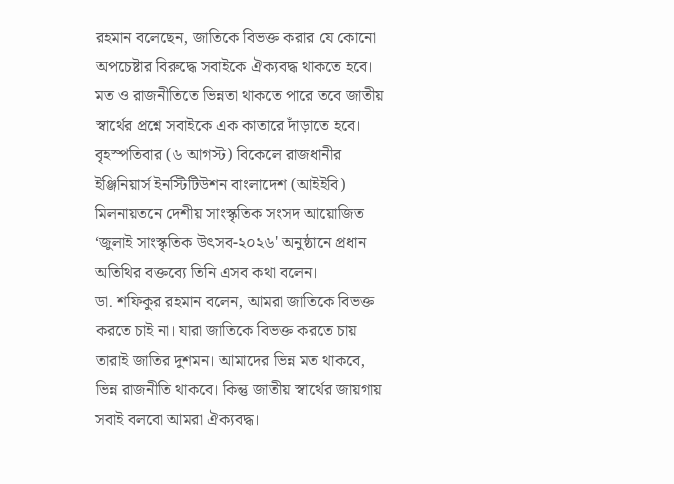রহমান বলেছেন, জাতিকে বিভক্ত করার যে কোনো অপচেষ্টার বিরুদ্ধে সবাইকে ঐক্যবদ্ধ থাকতে হবে। মত ও রাজনীতিতে ভিন্নতা থাকতে পারে তবে জাতীয় স্বার্থের প্রশ্নে সবাইকে এক কাতারে দাঁড়াতে হবে।
বৃহস্পতিবার (৬ আগস্ট) বিকেলে রাজধানীর ইঞ্জিনিয়ার্স ইনস্টিটিউশন বাংলাদেশ (আইইবি) মিলনায়তনে দেশীয় সাংস্কৃতিক সংসদ আয়োজিত ‘জুলাই সাংস্কৃতিক উৎসব-২০২৬' অনুষ্ঠানে প্রধান অতিথির বক্তব্যে তিনি এসব কথা বলেন।
ডা. শফিকুর রহমান বলেন, আমরা জাতিকে বিভক্ত করতে চাই না। যারা জাতিকে বিভক্ত করতে চায় তারাই জাতির দুশমন। আমাদের ভিন্ন মত থাকবে, ভিন্ন রাজনীতি থাকবে। কিন্তু জাতীয় স্বার্থের জায়গায় সবাই বলবো আমরা ঐক্যবদ্ধ।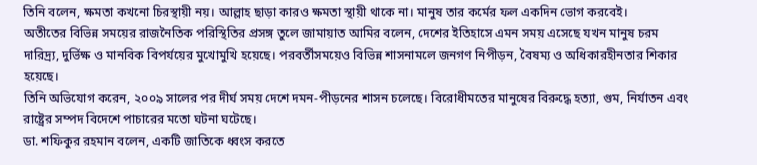তিনি বলেন, ক্ষমতা কখনো চিরস্থায়ী নয়। আল্লাহ ছাড়া কারও ক্ষমতা স্থায়ী থাকে না। মানুষ তার কর্মের ফল একদিন ভোগ করবেই।
অতীতের বিভিন্ন সময়ের রাজনৈতিক পরিস্থিতির প্রসঙ্গ তুলে জামায়াত আমির বলেন, দেশের ইতিহাসে এমন সময় এসেছে যখন মানুষ চরম দারিদ্র্য, দুর্ভিক্ষ ও মানবিক বিপর্যয়ের মুখোমুখি হয়েছে। পরবর্তীসময়েও বিভিন্ন শাসনামলে জনগণ নিপীড়ন, বৈষম্য ও অধিকারহীনতার শিকার হয়েছে।
তিনি অভিযোগ করেন, ২০০৯ সালের পর দীর্ঘ সময় দেশে দমন-পীড়নের শাসন চলেছে। বিরোধীমতের মানুষের বিরুদ্ধে হত্যা, গুম, নির্যাতন এবং রাষ্ট্রের সম্পদ বিদেশে পাচারের মতো ঘটনা ঘটেছে।
ডা. শফিকুর রহমান বলেন, একটি জাতিকে ধ্বংস করতে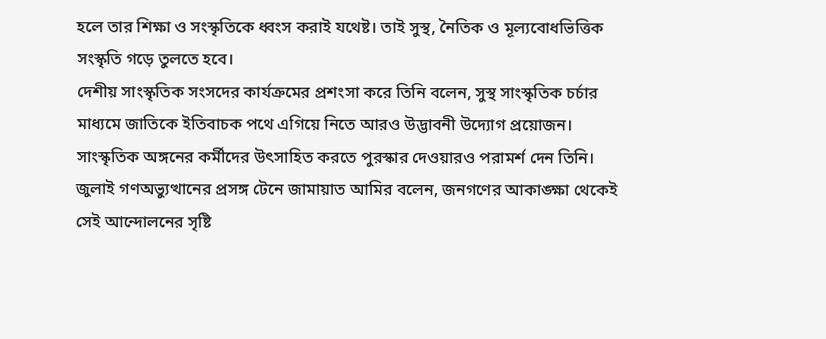হলে তার শিক্ষা ও সংস্কৃতিকে ধ্বংস করাই যথেষ্ট। তাই সুস্থ, নৈতিক ও মূল্যবোধভিত্তিক সংস্কৃতি গড়ে তুলতে হবে।
দেশীয় সাংস্কৃতিক সংসদের কার্যক্রমের প্রশংসা করে তিনি বলেন, সুস্থ সাংস্কৃতিক চর্চার মাধ্যমে জাতিকে ইতিবাচক পথে এগিয়ে নিতে আরও উদ্ভাবনী উদ্যোগ প্রয়োজন। সাংস্কৃতিক অঙ্গনের কর্মীদের উৎসাহিত করতে পুরস্কার দেওয়ারও পরামর্শ দেন তিনি।
জুলাই গণঅভ্যুত্থানের প্রসঙ্গ টেনে জামায়াত আমির বলেন, জনগণের আকাঙ্ক্ষা থেকেই সেই আন্দোলনের সৃষ্টি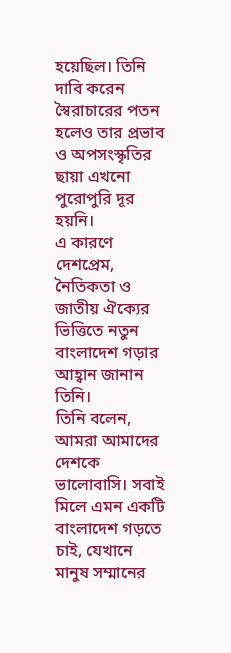হয়েছিল। তিনি দাবি করেন স্বৈরাচারের পতন হলেও তার প্রভাব ও অপসংস্কৃতির ছায়া এখনো পুরোপুরি দূর হয়নি।
এ কারণে দেশপ্রেম, নৈতিকতা ও জাতীয় ঐক্যের ভিত্তিতে নতুন বাংলাদেশ গড়ার আহ্বান জানান তিনি।
তিনি বলেন, আমরা আমাদের দেশকে ভালোবাসি। সবাই মিলে এমন একটি বাংলাদেশ গড়তে চাই, যেখানে মানুষ সম্মানের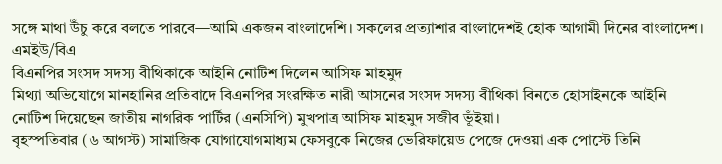সঙ্গে মাথা উঁচু করে বলতে পারবে—আমি একজন বাংলাদেশি। সকলের প্রত্যাশার বাংলাদেশই হোক আগামী দিনের বাংলাদেশ।
এমইউ/বিএ
বিএনপির সংসদ সদস্য বীথিকাকে আইনি নোটিশ দিলেন আসিফ মাহমুদ
মিথ্যা অভিযোগে মানহানির প্রতিবাদে বিএনপির সংরক্ষিত নারী আসনের সংসদ সদস্য বীথিকা বিনতে হোসাইনকে আইনি নোটিশ দিয়েছেন জাতীয় নাগরিক পার্টির (এনসিপি) মুখপাত্র আসিফ মাহমুদ সজীব ভূঁইয়া।
বৃহস্পতিবার (৬ আগস্ট) সামাজিক যোগাযোগমাধ্যম ফেসবুকে নিজের ভেরিফায়েড পেজে দেওয়া এক পোস্টে তিনি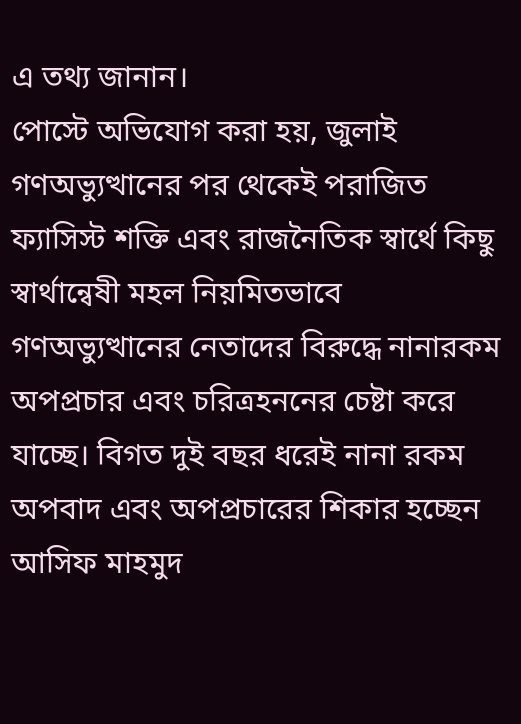এ তথ্য জানান।
পোস্টে অভিযোগ করা হয়, জুলাই গণঅভ্যুত্থানের পর থেকেই পরাজিত ফ্যাসিস্ট শক্তি এবং রাজনৈতিক স্বার্থে কিছু স্বার্থান্বেষী মহল নিয়মিতভাবে গণঅভ্যুত্থানের নেতাদের বিরুদ্ধে নানারকম অপপ্রচার এবং চরিত্রহননের চেষ্টা করে যাচ্ছে। বিগত দুই বছর ধরেই নানা রকম অপবাদ এবং অপপ্রচারের শিকার হচ্ছেন আসিফ মাহমুদ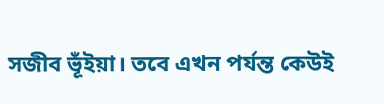সজীব ভূঁইয়া। তবে এখন পর্যন্ত কেউই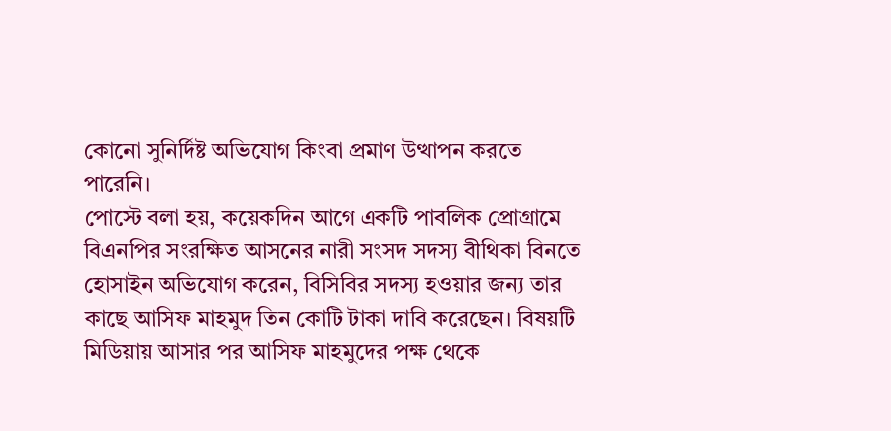কোনো সুনির্দিষ্ট অভিযোগ কিংবা প্রমাণ উত্থাপন করতে পারেনি।
পোস্টে বলা হয়, কয়েকদিন আগে একটি পাবলিক প্রোগ্রামে বিএনপির সংরক্ষিত আসনের নারী সংসদ সদস্য বীথিকা বিনতে হোসাইন অভিযোগ করেন, বিসিবির সদস্য হওয়ার জন্য তার কাছে আসিফ মাহমুদ তিন কোটি টাকা দাবি করেছেন। বিষয়টি মিডিয়ায় আসার পর আসিফ মাহমুদের পক্ষ থেকে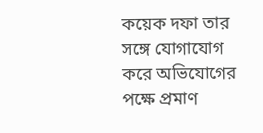কয়েক দফা তার সঙ্গে যোগাযোগ করে অভিযোগের পক্ষে প্রমাণ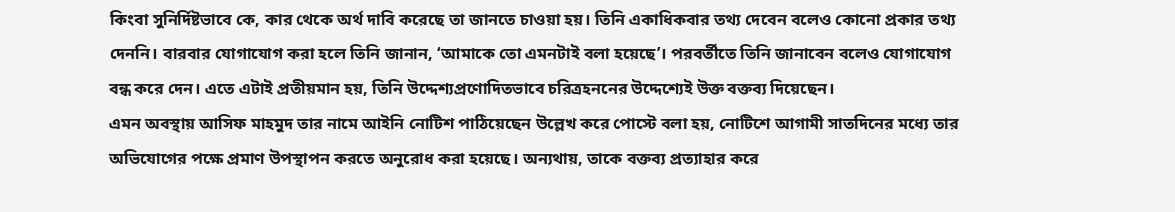কিংবা সুনির্দিষ্টভাবে কে, কার থেকে অর্থ দাবি করেছে তা জানতে চাওয়া হয়। তিনি একাধিকবার তথ্য দেবেন বলেও কোনো প্রকার তথ্য দেননি। বারবার যোগাযোগ করা হলে তিনি জানান, ‘আমাকে তো এমনটাই বলা হয়েছে’। পরবর্তীতে তিনি জানাবেন বলেও যোগাযোগ বন্ধ করে দেন। এতে এটাই প্রতীয়মান হয়, তিনি উদ্দেশ্যপ্রণোদিতভাবে চরিত্রহননের উদ্দেশ্যেই উক্ত বক্তব্য দিয়েছেন।
এমন অবস্থায় আসিফ মাহমুদ তার নামে আইনি নোটিশ পাঠিয়েছেন উল্লেখ করে পোস্টে বলা হয়, নোটিশে আগামী সাতদিনের মধ্যে তার অভিযোগের পক্ষে প্রমাণ উপস্থাপন করতে অনুরোধ করা হয়েছে। অন্যথায়, তাকে বক্তব্য প্রত্যাহার করে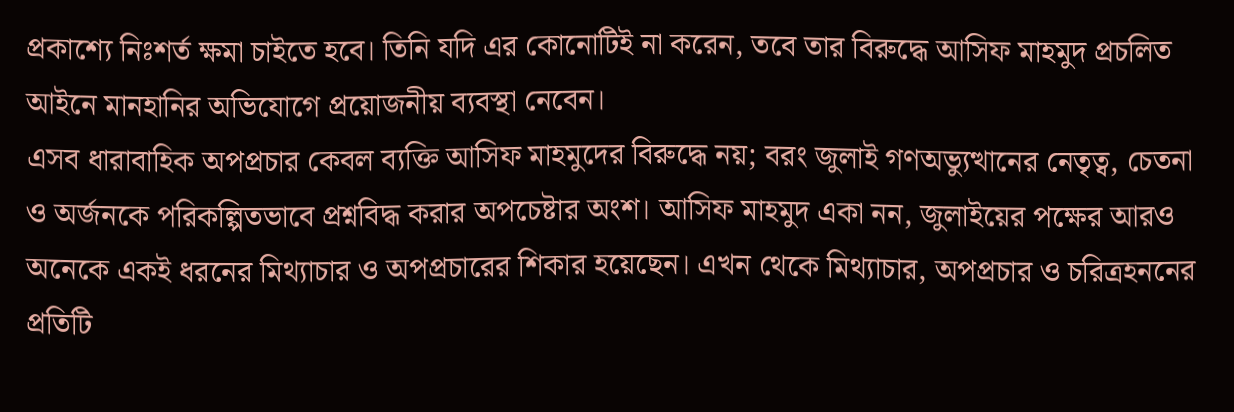প্রকাশ্যে নিঃশর্ত ক্ষমা চাইতে হবে। তিনি যদি এর কোনোটিই না করেন, তবে তার বিরুদ্ধে আসিফ মাহমুদ প্রচলিত আইনে মানহানির অভিযোগে প্রয়োজনীয় ব্যবস্থা নেবেন।
এসব ধারাবাহিক অপপ্রচার কেবল ব্যক্তি আসিফ মাহমুদের বিরুদ্ধে নয়; বরং জুলাই গণঅভ্যুত্থানের নেতৃত্ব, চেতনা ও অর্জনকে পরিকল্পিতভাবে প্রশ্নবিদ্ধ করার অপচেষ্টার অংশ। আসিফ মাহমুদ একা নন, জুলাইয়ের পক্ষের আরও অনেকে একই ধরনের মিথ্যাচার ও অপপ্রচারের শিকার হয়েছেন। এখন থেকে মিথ্যাচার, অপপ্রচার ও চরিত্রহননের প্রতিটি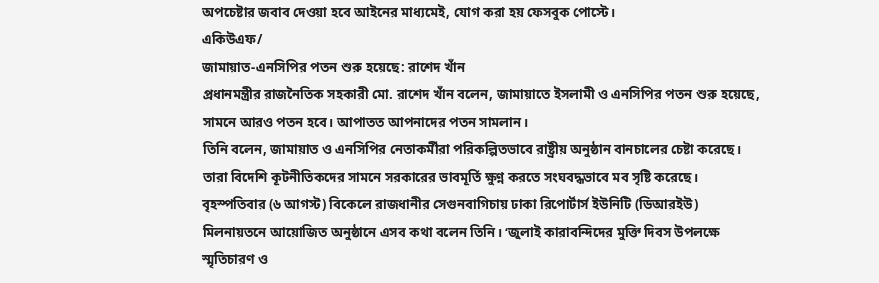অপচেষ্টার জবাব দেওয়া হবে আইনের মাধ্যমেই, যোগ করা হয় ফেসবুক পোস্টে।
একিউএফ/
জামায়াত-এনসিপির পতন শুরু হয়েছে: রাশেদ খাঁন
প্রধানমন্ত্রীর রাজনৈতিক সহকারী মো. রাশেদ খাঁন বলেন, জামায়াতে ইসলামী ও এনসিপির পতন শুরু হয়েছে, সামনে আরও পতন হবে। আপাতত আপনাদের পতন সামলান।
তিনি বলেন, জামায়াত ও এনসিপির নেতাকর্মীরা পরিকল্পিতভাবে রাষ্ট্রীয় অনুষ্ঠান বানচালের চেষ্টা করেছে। তারা বিদেশি কূটনীতিকদের সামনে সরকারের ভাবমূর্তি ক্ষুণ্ন করতে সংঘবদ্ধভাবে মব সৃষ্টি করেছে।
বৃহস্পতিবার (৬ আগস্ট) বিকেলে রাজধানীর সেগুনবাগিচায় ঢাকা রিপোর্টার্স ইউনিটি (ডিআরইউ) মিলনায়তনে আয়োজিত অনুষ্ঠানে এসব কথা বলেন তিনি। ‘জুলাই কারাবন্দিদের মুক্তি দিবস উপলক্ষে স্মৃতিচারণ ও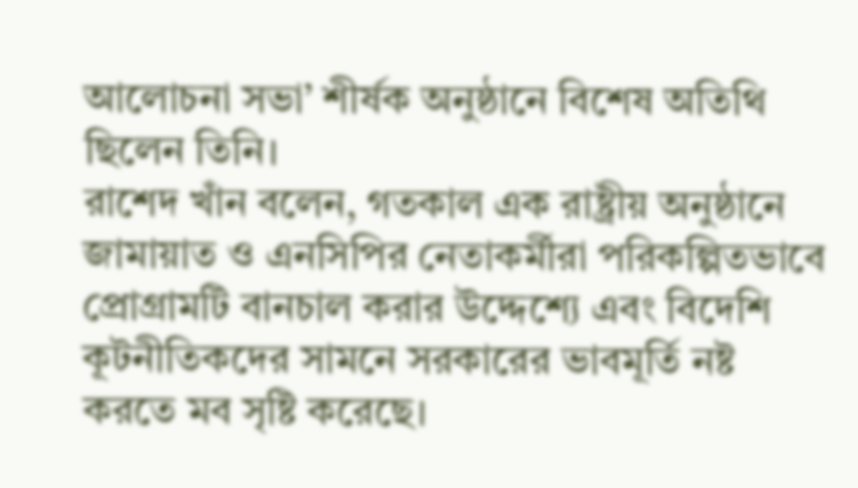আলোচনা সভা’ শীর্ষক অনুষ্ঠানে বিশেষ অতিথি ছিলেন তিনি।
রাশেদ খাঁন বলেন, গতকাল এক রাষ্ট্রীয় অনুষ্ঠানে জামায়াত ও এনসিপির নেতাকর্মীরা পরিকল্পিতভাবে প্রোগ্রামটি বানচাল করার উদ্দেশ্যে এবং বিদেশি কূটনীতিকদের সামনে সরকারের ভাবমূর্তি নষ্ট করতে মব সৃষ্টি করেছে।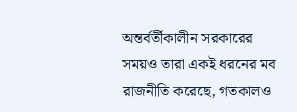অন্তর্বর্তীকালীন সরকারের সময়ও তারা একই ধরনের মব রাজনীতি করেছে, গতকালও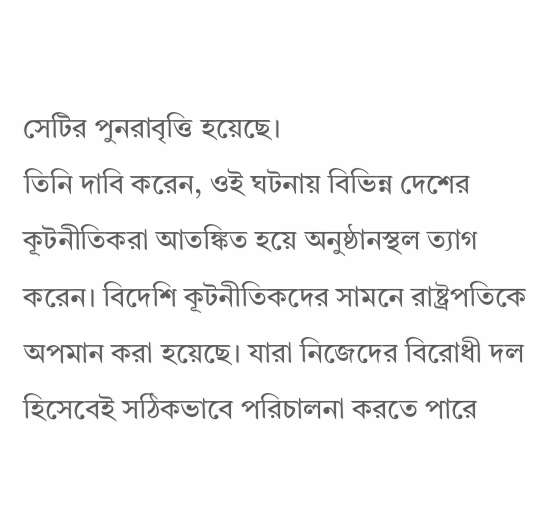সেটির পুনরাবৃত্তি হয়েছে।
তিনি দাবি করেন, ওই ঘটনায় বিভিন্ন দেশের কূটনীতিকরা আতঙ্কিত হয়ে অনুষ্ঠানস্থল ত্যাগ করেন। বিদেশি কূটনীতিকদের সামনে রাষ্ট্রপতিকে অপমান করা হয়েছে। যারা নিজেদের বিরোধী দল হিসেবেই সঠিকভাবে পরিচালনা করতে পারে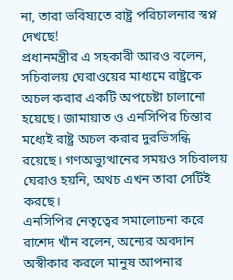না, তারা ভবিষ্যতে রাষ্ট্র পরিচালনার স্বপ্ন দেখছে!
প্রধানমন্ত্রীর এ সহকারী আরও বলেন, সচিবালয় ঘেরাওয়ের মাধ্যমে রাষ্ট্রকে অচল করার একটি অপচেষ্টা চালানো হয়েছে। জামায়াত ও এনসিপির চিন্তার মধ্যেই রাষ্ট্র অচল করার দুরভিসন্ধি রয়েছে। গণঅভ্যুত্থানের সময়ও সচিবালয় ঘেরাও হয়নি, অথচ এখন তারা সেটিই করছে।
এনসিপির নেতৃত্বের সমালোচনা করে রাশেদ খাঁন বলেন, অন্যের অবদান অস্বীকার করলে মানুষ আপনার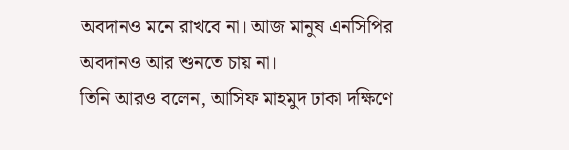অবদানও মনে রাখবে না। আজ মানুষ এনসিপির অবদানও আর শুনতে চায় না।
তিনি আরও বলেন, আসিফ মাহমুদ ঢাকা দক্ষিণে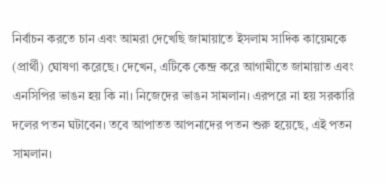নির্বাচন করতে চান এবং আমরা দেখেছি জামায়াতে ইসলাম সাদিক কায়েমকে (প্রার্থী) ঘোষণা করেছে। দেখেন, এটিকে কেন্দ্র করে আগামীতে জামায়াত এবং এনসিপির ভাঙন হয় কি না। নিজেদের ভাঙন সামলান। এরপরে না হয় সরকারি দলের পতন ঘটাবেন। তবে আপাতত আপনাদের পতন শুরু হয়েছে, এই পতন সামলান।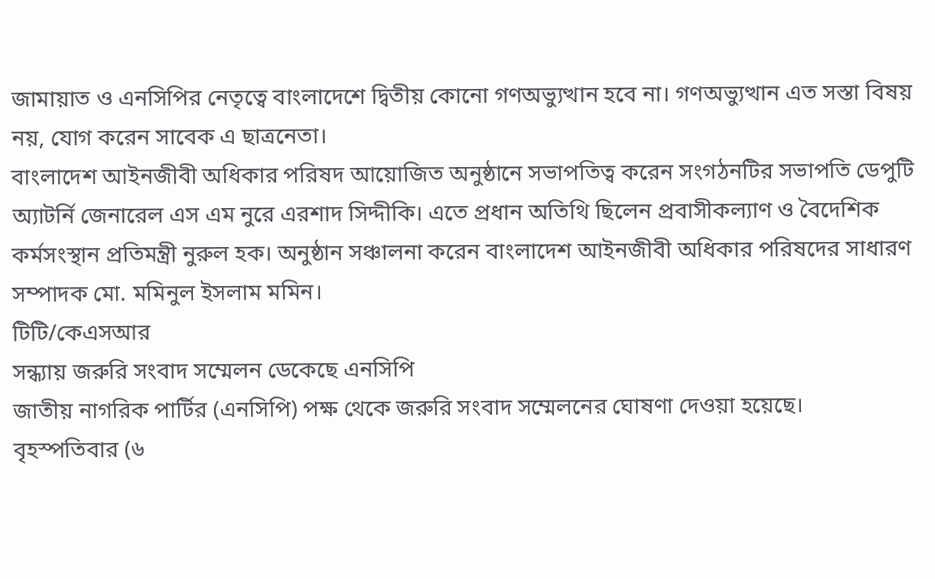জামায়াত ও এনসিপির নেতৃত্বে বাংলাদেশে দ্বিতীয় কোনো গণঅভ্যুত্থান হবে না। গণঅভ্যুত্থান এত সস্তা বিষয় নয়, যোগ করেন সাবেক এ ছাত্রনেতা।
বাংলাদেশ আইনজীবী অধিকার পরিষদ আয়োজিত অনুষ্ঠানে সভাপতিত্ব করেন সংগঠনটির সভাপতি ডেপুটি অ্যাটর্নি জেনারেল এস এম নুরে এরশাদ সিদ্দীকি। এতে প্রধান অতিথি ছিলেন প্রবাসীকল্যাণ ও বৈদেশিক কর্মসংস্থান প্রতিমন্ত্রী নুরুল হক। অনুষ্ঠান সঞ্চালনা করেন বাংলাদেশ আইনজীবী অধিকার পরিষদের সাধারণ সম্পাদক মো. মমিনুল ইসলাম মমিন।
টিটি/কেএসআর
সন্ধ্যায় জরুরি সংবাদ সম্মেলন ডেকেছে এনসিপি
জাতীয় নাগরিক পার্টির (এনসিপি) পক্ষ থেকে জরুরি সংবাদ সম্মেলনের ঘোষণা দেওয়া হয়েছে।
বৃহস্পতিবার (৬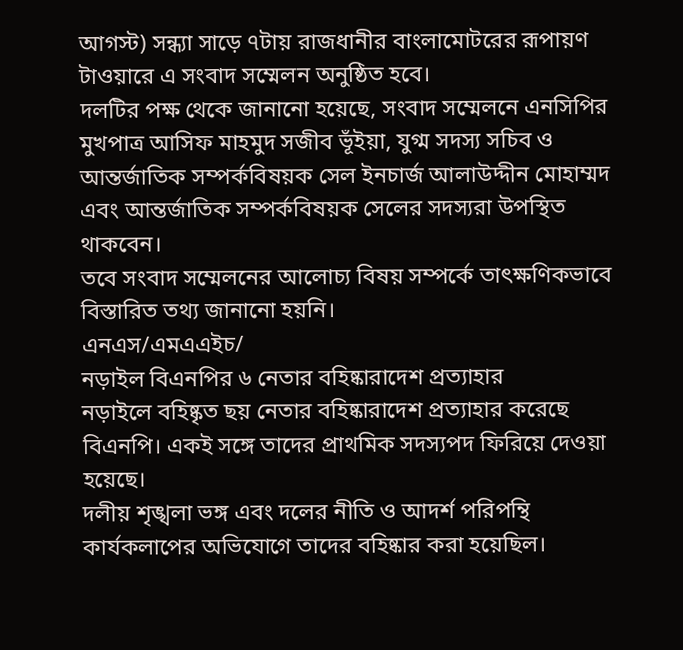আগস্ট) সন্ধ্যা সাড়ে ৭টায় রাজধানীর বাংলামোটরের রূপায়ণ টাওয়ারে এ সংবাদ সম্মেলন অনুষ্ঠিত হবে।
দলটির পক্ষ থেকে জানানো হয়েছে, সংবাদ সম্মেলনে এনসিপির মুখপাত্র আসিফ মাহমুদ সজীব ভূঁইয়া, যুগ্ম সদস্য সচিব ও আন্তর্জাতিক সম্পর্কবিষয়ক সেল ইনচার্জ আলাউদ্দীন মোহাম্মদ এবং আন্তর্জাতিক সম্পর্কবিষয়ক সেলের সদস্যরা উপস্থিত থাকবেন।
তবে সংবাদ সম্মেলনের আলোচ্য বিষয় সম্পর্কে তাৎক্ষণিকভাবে বিস্তারিত তথ্য জানানো হয়নি।
এনএস/এমএএইচ/
নড়াইল বিএনপির ৬ নেতার বহিষ্কারাদেশ প্রত্যাহার
নড়াইলে বহিষ্কৃত ছয় নেতার বহিষ্কারাদেশ প্রত্যাহার করেছে বিএনপি। একই সঙ্গে তাদের প্রাথমিক সদস্যপদ ফিরিয়ে দেওয়া হয়েছে।
দলীয় শৃঙ্খলা ভঙ্গ এবং দলের নীতি ও আদর্শ পরিপন্থি কার্যকলাপের অভিযোগে তাদের বহিষ্কার করা হয়েছিল।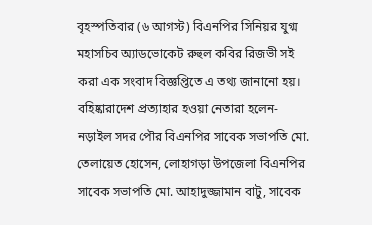বৃহস্পতিবার (৬ আগস্ট) বিএনপির সিনিয়র যুগ্ম মহাসচিব অ্যাডভোকেট রুহুল কবির রিজভী সই করা এক সংবাদ বিজ্ঞপ্তিতে এ তথ্য জানানো হয়।
বহিষ্কারাদেশ প্রত্যাহার হওয়া নেতারা হলেন- নড়াইল সদর পৌর বিএনপির সাবেক সভাপতি মো. তেলায়েত হোসেন, লোহাগড়া উপজেলা বিএনপির সাবেক সভাপতি মো. আহাদুজ্জামান বাটু, সাবেক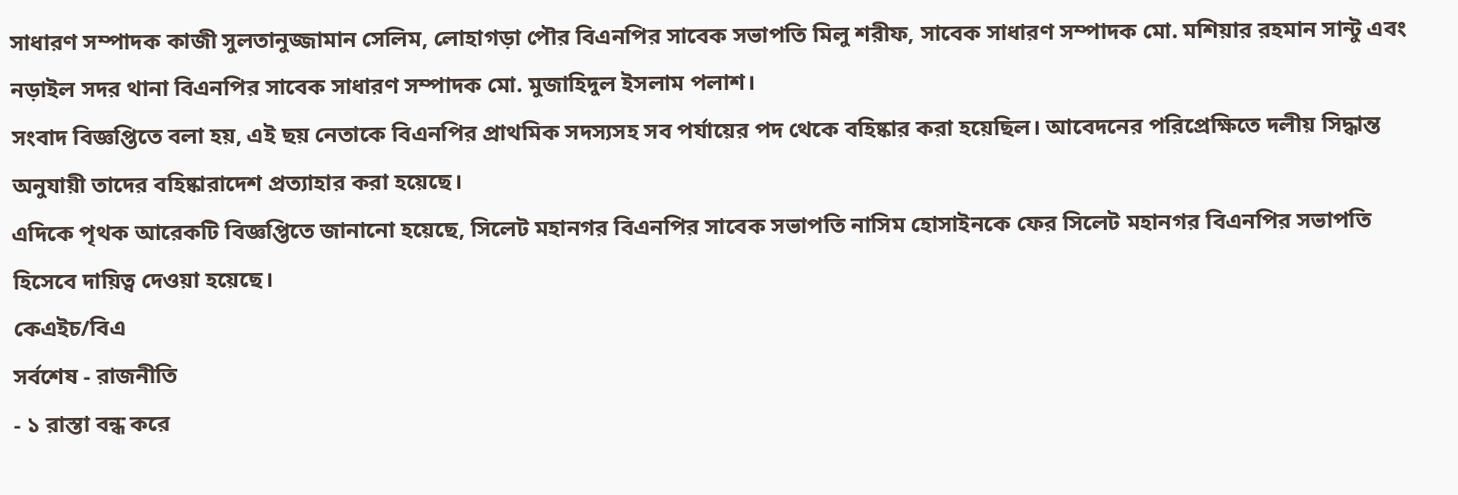সাধারণ সম্পাদক কাজী সুলতানুজ্জামান সেলিম, লোহাগড়া পৌর বিএনপির সাবেক সভাপতি মিলু শরীফ, সাবেক সাধারণ সম্পাদক মো. মশিয়ার রহমান সান্টু এবং নড়াইল সদর থানা বিএনপির সাবেক সাধারণ সম্পাদক মো. মুজাহিদুল ইসলাম পলাশ।
সংবাদ বিজ্ঞপ্তিতে বলা হয়, এই ছয় নেতাকে বিএনপির প্রাথমিক সদস্যসহ সব পর্যায়ের পদ থেকে বহিষ্কার করা হয়েছিল। আবেদনের পরিপ্রেক্ষিতে দলীয় সিদ্ধান্ত অনুযায়ী তাদের বহিষ্কারাদেশ প্রত্যাহার করা হয়েছে।
এদিকে পৃথক আরেকটি বিজ্ঞপ্তিতে জানানো হয়েছে, সিলেট মহানগর বিএনপির সাবেক সভাপতি নাসিম হোসাইনকে ফের সিলেট মহানগর বিএনপির সভাপতি হিসেবে দায়িত্ব দেওয়া হয়েছে।
কেএইচ/বিএ
সর্বশেষ - রাজনীতি
- ১ রাস্তা বন্ধ করে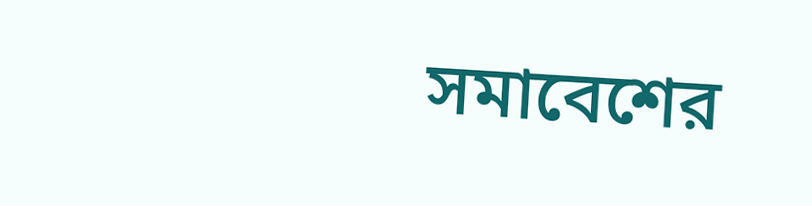সমাবেশের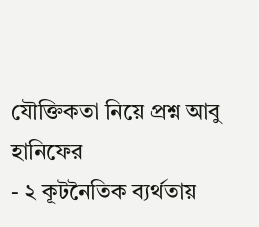যৌক্তিকতা নিয়ে প্রশ্ন আবু হানিফের
- ২ কূটনৈতিক ব্যর্থতায়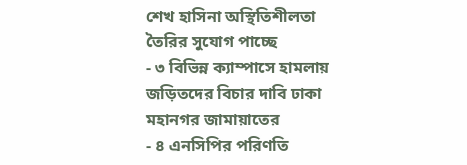শেখ হাসিনা অস্থিতিশীলতা তৈরির সুযোগ পাচ্ছে
- ৩ বিভিন্ন ক্যাম্পাসে হামলায় জড়িতদের বিচার দাবি ঢাকা মহানগর জামায়াতের
- ৪ এনসিপির পরিণতি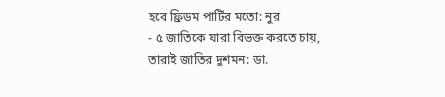হবে ফ্রিডম পার্টির মতো: নুর
- ৫ জাতিকে যারা বিভক্ত করতে চায়, তারাই জাতির দুশমন: ডা.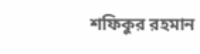শফিকুর রহমান